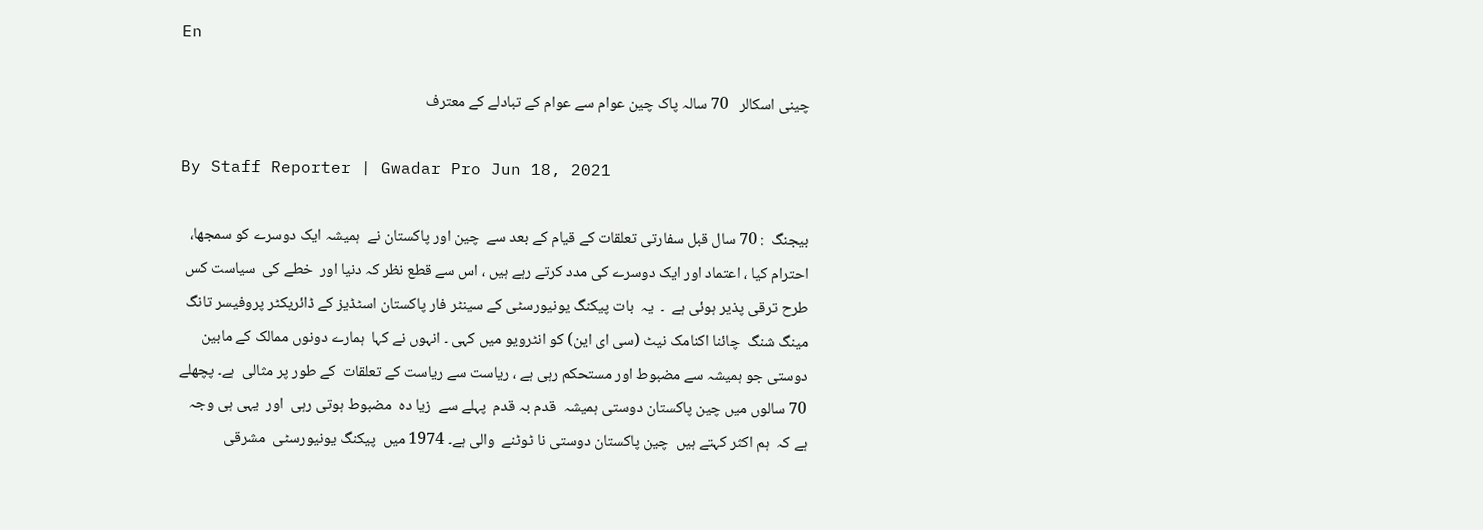En

چینی اسکالر   70 سالہ پاک چین عوام سے عوام کے تبادلے کے معترف

By Staff Reporter | Gwadar Pro Jun 18, 2021

بیجنگ  : 70 سال قبل سفارتی تعلقات کے قیام کے بعد سے  چین اور پاکستان نے  ہمیشہ ایک دوسرے کو سمجھا، احترام کیا ، اعتماد اور ایک دوسرے کی مدد کرتے رہے ہیں ، اس سے قطع نظر کہ دنیا اور  خطے کی  سیاست کس طرح ترقی پذیر ہوئی ہے  ۔  یہ  بات پیکنگ یونیورسٹی کے سینٹر فار پاکستان اسٹڈیز کے ڈائریکٹر پروفیسر تانگ مینگ شنگ  چائنا اکنامک نیٹ (سی ای این) کو انٹرویو میں کہی ۔ انہوں نے کہا  ہمارے دونوں ممالک کے مابین دوستی جو ہمیشہ سے مضبوط اور مستحکم رہی ہے ، ریاست سے ریاست کے تعلقات  کے طور پر مثالی  ہے۔ پچھلے 70 سالوں میں چین پاکستان دوستی ہمیشہ  قدم بہ قدم  پہلے سے  زیا دہ  مضبوط ہوتی رہی  اور  یہی ہی وجہ  ہے کہ  ہم اکثر کہتے ہیں  چین پاکستان دوستی نا ٹوٹنے  والی ہے۔ 1974 میں  پیکنگ یونیورسٹی  مشرقی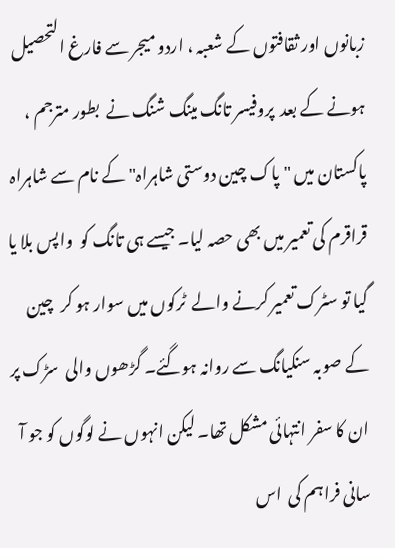زبانوں اور ثقافتوں کے شعبہ ، اردو میجر سے فارغ التحصیل ہونے کے بعد  پروفیسر تانگ مینگ شنگ نے  بطور مترجم ، پاکستان میں "پاک چین دوستی شاہراہ" کے نام سے شاہراہ قراقرم کی تعمیر میں بھی حصہ لیا۔ جیسے ہی تانگ کو  واپس بلا یا گیا تو سٹرک تعمیر کرنے والے  ٹرکوں میں سوار ہو کر  چین کے صوبہ سنکیانگ سے روانہ ہوگئے۔ گڑھوں والی  سڑک پر ان کا سفر انتہائی مشکل تھا۔ لیکن انہوں نے لوگوں کو جو آ سانی فراہم کی  اس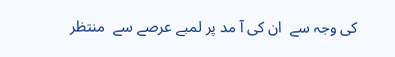کی وجہ سے  ان کی آ مد پر لمبے عرصے سے  منتظر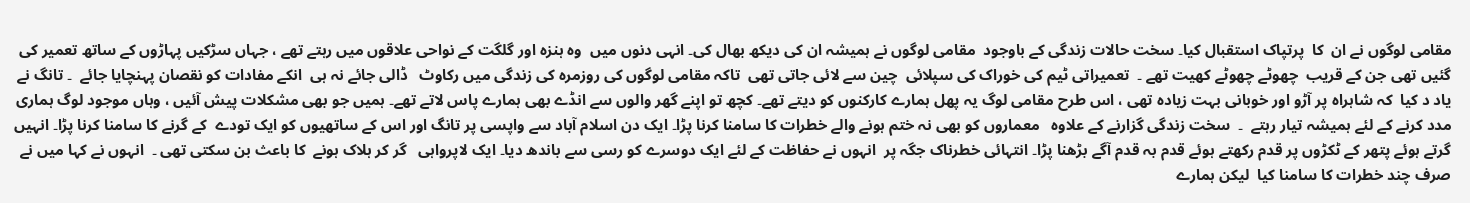مقامی لوگوں نے ان  کا  پرتپاک استقبال کیا۔ سخت حالات زندگی کے باوجود  مقامی لوگوں نے ہمیشہ ان کی دیکھ بھال کی۔ انہی دنوں میں  وہ ہنزہ اور گلگت کے نواحی علاقوں میں رہتے تھے ، جہاں سڑکیں پہاڑوں کے ساتھ تعمیر کی گئیں تھی جن کے قریب  چھوٹے چھوٹے کھیت تھے ۔  تعمیراتی ٹیم کی خوراک کی سپلائی  چین سے لائی جاتی تھی  تاکہ مقامی لوگوں کی روزمرہ کی زندگی میں رکاوٹ   ڈالی جائے نہ ہی  انکے مفادات کو نقصان پہنچایا جائے  ۔ تانگ نے یاد د کیا  کہ شاہراہ پر آڑو اور خوبانی بہت زیادہ تھی ، اس طرح مقامی لوگ یہ پھل ہمارے کارکنوں کو دیتے تھے۔ کچھ تو اپنے گھر والوں سے انڈے بھی ہمارے پاس لاتے تھے۔ ہمیں جو بھی مشکلات پیش آئیں ، وہاں موجود لوگ ہماری مدد کرنے کے لئے ہمیشہ تیار رہتے  ۔  سخت زندگی گزارنے کے علاوہ   معماروں کو بھی نہ ختم ہونے والے خطرات کا سامنا کرنا پڑا۔ ایک دن اسلام آباد سے واپسی پر تانگ اور اس کے ساتھیوں کو ایک تودے  کے گرنے کا سامنا کرنا پڑا۔ انہیں گرتے ہوئے پتھر کے ٹکڑوں پر قدم رکھتے ہوئے قدم بہ قدم آگے بڑھنا پڑا۔ انتہائی خطرناک جگہ پر  انہوں نے حفاظت کے لئے ایک دوسرے کو رسی سے باندھ دیا۔ ایک لاپرواہی   گر کر ہلاک ہونے  کا باعث بن سکتی تھی ۔  انہوں نے کہا میں نے صرف چند خطرات کا سامنا کیا  لیکن ہمارے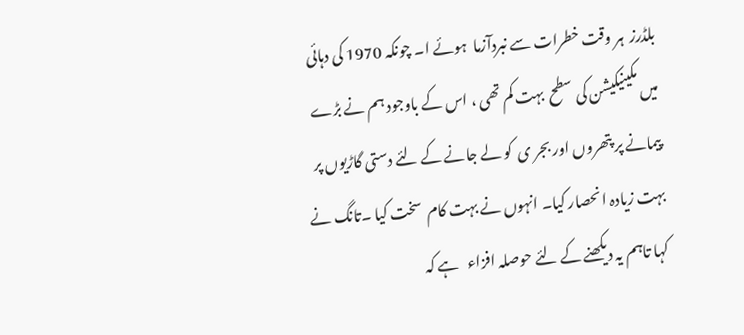بلڈرز  ہر وقت خطرات سے نبردآزما  ہوئے ا۔ چونکہ 1970 کی دہائی میں مکینیکیشن کی سطح  بہت کم تھی ، اس کے باوجود ہم نے بڑے پیمانے پر پتھروں اور بجر ی  کو لے جانے کے لئے دستی گاڑیوں پر بہت زیادہ انحصار کیا۔ انہوں نے بہت کام  سخت کیا ۔تانگ نے کہا تاہم یہ دیکھنے کے لئے حوصلہ افزاء   ہے کہ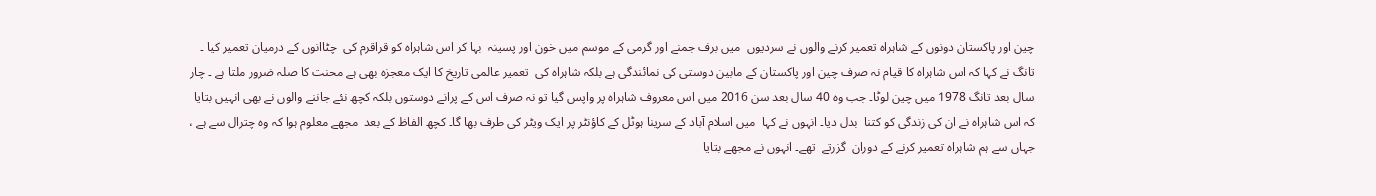چین اور پاکستان دونوں کے شاہراہ تعمیر کرنے والوں نے سردیوں  میں برف جمنے اور گرمی کے موسم میں خون اور پسینہ  بہا کر اس شاہراہ کو قراقرم کی  چٹاانوں کے درمیان تعمیر کیا ۔ تانگ نے کہا کہ اس شاہراہ کا قیام نہ صرف چین اور پاکستان کے مابین دوستی کی نمائندگی ہے بلکہ شاہراہ کی  تعمیر عالمی تاریخ کا ایک معجزہ بھی ہے محنت کا صلہ ضرور ملتا ہے ۔ چار سال بعد تانگ 1978 میں چین لوٹا۔ جب وہ 40 سال بعد سن 2016 میں اس معروف شاہراہ پر واپس گیا تو نہ صرف اس کے پرانے دوستوں بلکہ کچھ نئے جاننے والوں نے بھی انہیں بتایا کہ اس شاہراہ نے ان کی زندگی کو کتنا  بدل دیا۔ انہوں نے کہا  میں اسلام آباد کے سرینا ہوٹل کے کاؤنٹر پر ایک ویٹر کی طرف بھا گا۔ کچھ الفاظ کے بعد  مجھے معلوم ہوا کہ وہ چترال سے ہے ، جہاں سے ہم شاہراہ تعمیر کرنے کے دوران  گزرتے  تھے۔ انہوں نے مجھے بتایا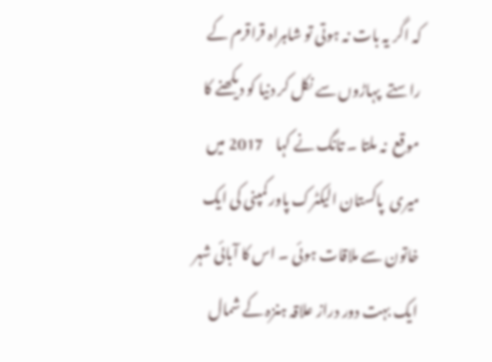کہ اگر یہ بات نہ ہوتی تو شاہراہ قراقرم کے راستے  پہاڑوں سے نکل کر دنیا کو دیکھنے کا موقع  نہ ملتا ۔ تانگ نے کہا    2017 میں    میری  پاکستان الیکٹرک پاور کمپنی کی ایک خاتون سے ملاقات ہوئی ۔ اس کا آبائی شہر ایک بہت دور دراز علاقہ ہنزہ کے شمال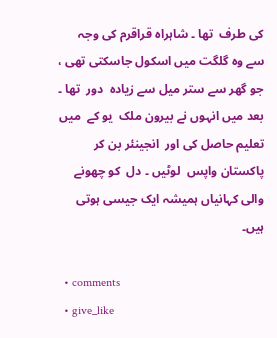کی طرف  تھا ۔ شاہراہ قراقرم کی وجہ سے وہ گلگت میں اسکول جاسکتی تھی ، جو گھر سے ستر میل سے زیادہ  دور  تھا ۔ بعد میں انہوں نے بیرون ملک  یو کے  میں تعلیم حاصل کی اور  انجینئر بن کر پاکستان واپس  لوٹیں ۔ دل  کو چھونے والی کہانیاں ہمیشہ ایک جیسی ہوتی ہیں۔

  • comments
  • give_like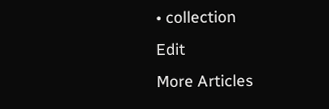• collection
Edit
More Articles